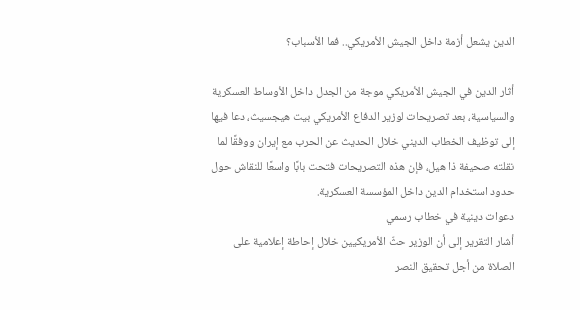الدين يشعل أزمة داخل الجيش الأمريكي.. فما الأسباب؟

أثار الدين في الجيش الأمريكي موجة من الجدل داخل الأوساط العسكرية والسياسية، بعد تصريحات لوزير الدفاع الأمريكي بيت هيجسيث، دعا فيها إلى توظيف الخطاب الديني خلال الحديث عن الحرب مع إيران ووفقًا لما نقلته صحيفة ذا هيل، فإن هذه التصريحات فتحت بابًا واسعًا للنقاش حول حدود استخدام الدين داخل المؤسسة العسكرية.
دعوات دينية في خطاب رسمي
أشار التقرير إلى أن الوزير حثّ الأمريكيين خلال إحاطة إعلامية على الصلاة من أجل تحقيق النصر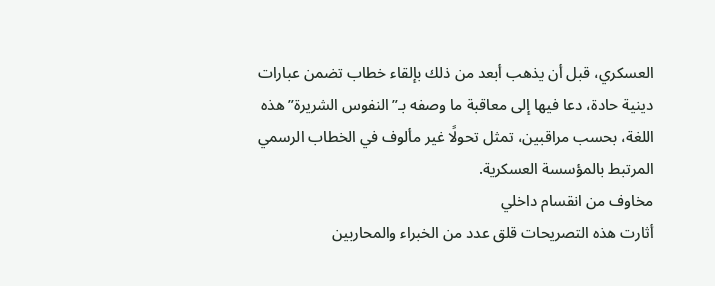العسكري، قبل أن يذهب أبعد من ذلك بإلقاء خطاب تضمن عبارات دينية حادة، دعا فيها إلى معاقبة ما وصفه بـ”النفوس الشريرة” هذه اللغة، بحسب مراقبين، تمثل تحولًا غير مألوف في الخطاب الرسمي المرتبط بالمؤسسة العسكرية.
مخاوف من انقسام داخلي
أثارت هذه التصريحات قلق عدد من الخبراء والمحاربين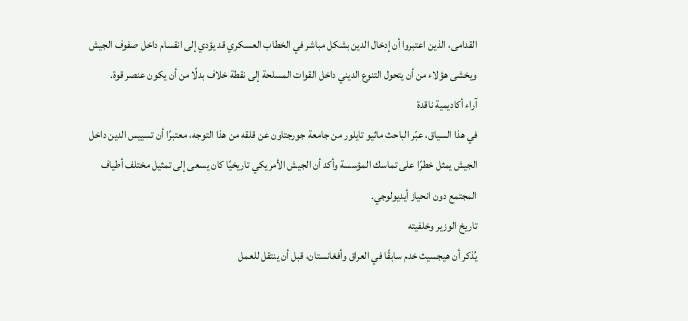القدامى، الذين اعتبروا أن إدخال الدين بشكل مباشر في الخطاب العسكري قد يؤدي إلى انقسام داخل صفوف الجيش ويخشى هؤلاء من أن يتحول التنوع الديني داخل القوات المسلحة إلى نقطة خلاف بدلًا من أن يكون عنصر قوة.
آراء أكاديمية ناقدة
في هذا السياق، عبّر الباحث ماثيو تايلور من جامعة جورجتاون عن قلقه من هذا التوجه، معتبرًا أن تسييس الدين داخل الجيش يمثل خطرًا على تماسك المؤسسة وأكد أن الجيش الأمريكي تاريخيًا كان يسعى إلى تمثيل مختلف أطياف المجتمع دون انحياز أيديولوجي.
تاريخ الوزير وخلفيته
يُذكر أن هيجسيث خدم سابقًا في العراق وأفغانستان، قبل أن ينتقل للعمل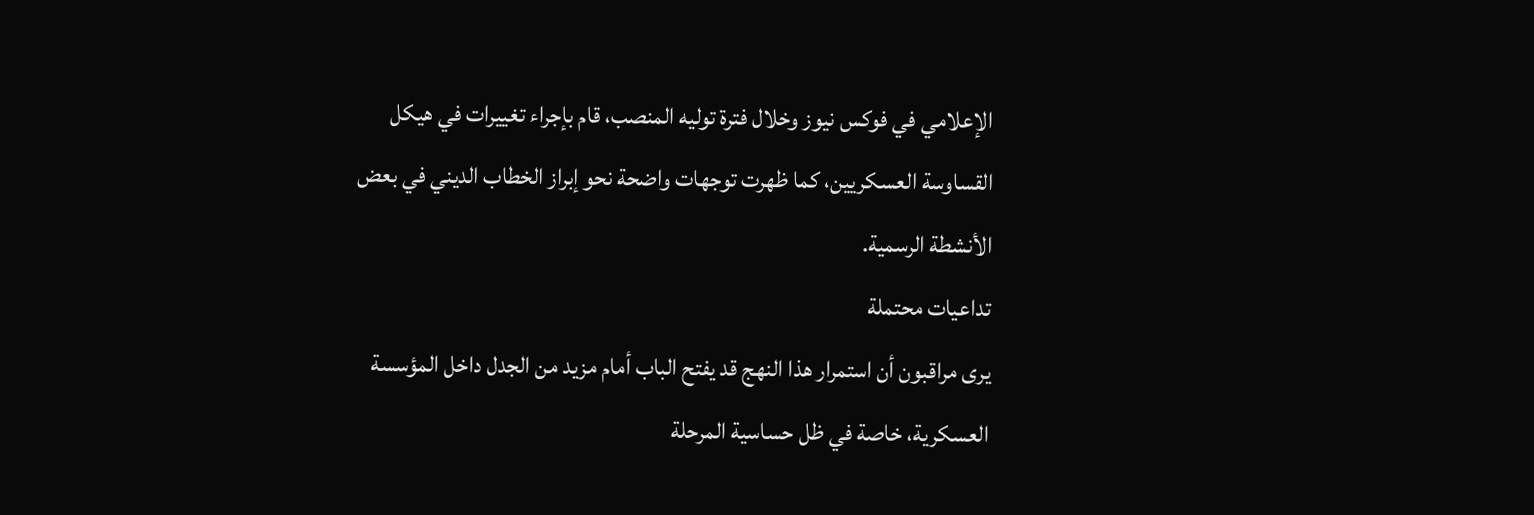الإعلامي في فوكس نيوز وخلال فترة توليه المنصب، قام بإجراء تغييرات في هيكل القساوسة العسكريين، كما ظهرت توجهات واضحة نحو إبراز الخطاب الديني في بعض الأنشطة الرسمية.
تداعيات محتملة
يرى مراقبون أن استمرار هذا النهج قد يفتح الباب أمام مزيد من الجدل داخل المؤسسة العسكرية، خاصة في ظل حساسية المرحلة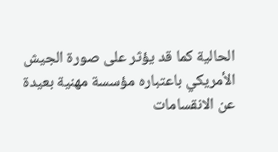الحالية كما قد يؤثر على صورة الجيش الأمريكي باعتباره مؤسسة مهنية بعيدة عن الانقسامات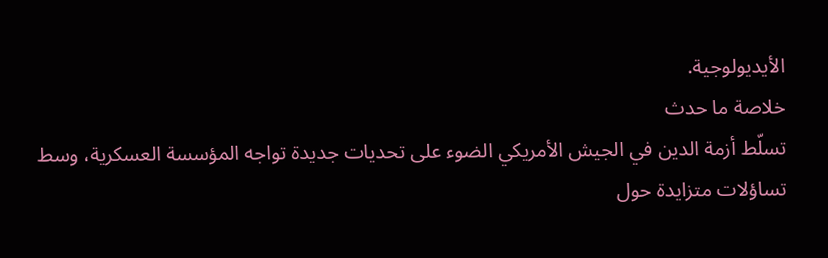الأيديولوجية.
خلاصة ما حدث
تسلّط أزمة الدين في الجيش الأمريكي الضوء على تحديات جديدة تواجه المؤسسة العسكرية، وسط تساؤلات متزايدة حول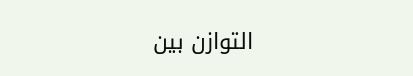التوازن بين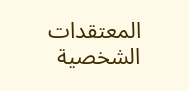المعتقدات الشخصية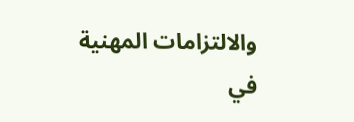والالتزامات المهنية في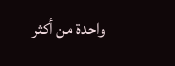واحدة من أكثر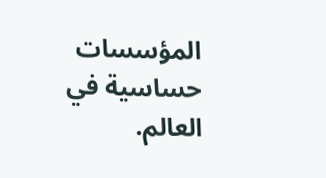المؤسسات حساسية في العالم.